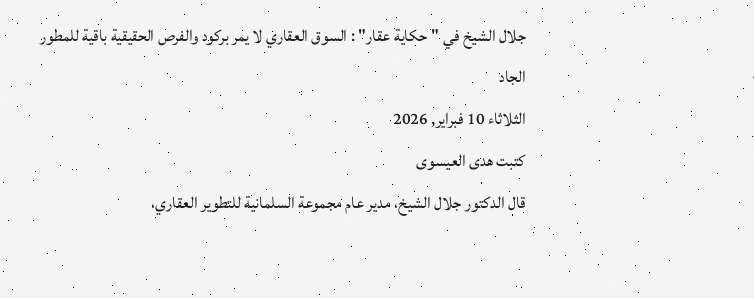جلال الشيخ في "حكاية عقار" : السوق العقاري لا يمر بركود والفرص الحقيقية باقية للمطور الجاد
الثلاثاء 10 فبراير, 2026
كتبت هدى العيسوى
قال الدكتور جلال الشيخ، مدير عام مجموعة السلمانية للتطوير العقاري،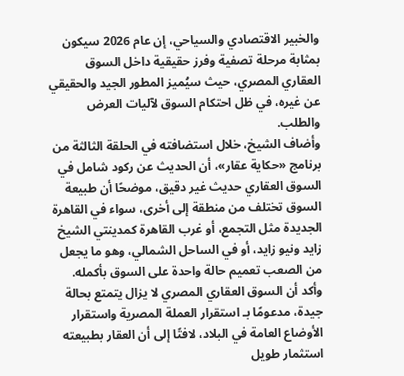والخبير الاقتصادي والسياحي، إن عام 2026 سيكون بمثابة مرحلة تصفية وفرز حقيقية داخل السوق العقاري المصري، حيث سيُميز المطور الجيد والحقيقي عن غيره، في ظل احتكام السوق لآليات العرض والطلب.
وأضاف الشيخ، خلال استضافته في الحلقة الثالثة من برنامج «حكاية عقار»، أن الحديث عن ركود شامل في السوق العقاري حديث غير دقيق، موضحًا أن طبيعة السوق تختلف من منطقة إلى أخرى، سواء في القاهرة الجديدة مثل التجمع، أو غرب القاهرة كمدينتي الشيخ زايد ونيو زايد، أو في الساحل الشمالي، وهو ما يجعل من الصعب تعميم حالة واحدة على السوق بأكمله.
وأكد أن السوق العقاري المصري لا يزال يتمتع بحالة جيدة، مدعومًا بـ استقرار العملة المصرية واستقرار الأوضاع العامة في البلاد، لافتًا إلى أن العقار بطبيعته استثمار طويل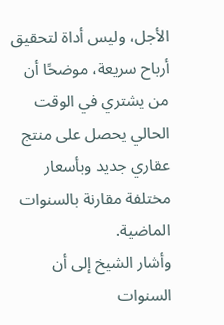الأجل، وليس أداة لتحقيق أرباح سريعة، موضحًا أن من يشتري في الوقت الحالي يحصل على منتج عقاري جديد وبأسعار مختلفة مقارنة بالسنوات الماضية.
وأشار الشيخ إلى أن السنوات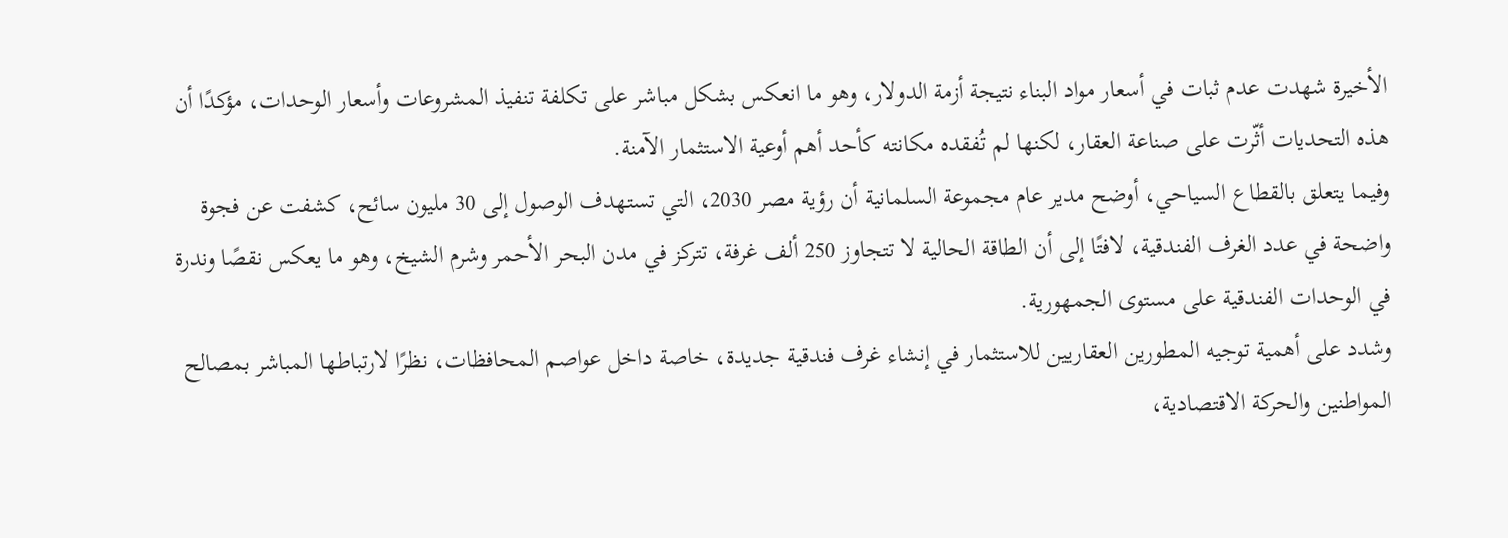الأخيرة شهدت عدم ثبات في أسعار مواد البناء نتيجة أزمة الدولار، وهو ما انعكس بشكل مباشر على تكلفة تنفيذ المشروعات وأسعار الوحدات، مؤكدًا أن هذه التحديات أثّرت على صناعة العقار، لكنها لم تُفقده مكانته كأحد أهم أوعية الاستثمار الآمنة.
وفيما يتعلق بالقطاع السياحي، أوضح مدير عام مجموعة السلمانية أن رؤية مصر 2030، التي تستهدف الوصول إلى 30 مليون سائح، كشفت عن فجوة واضحة في عدد الغرف الفندقية، لافتًا إلى أن الطاقة الحالية لا تتجاوز 250 ألف غرفة، تتركز في مدن البحر الأحمر وشرم الشيخ، وهو ما يعكس نقصًا وندرة في الوحدات الفندقية على مستوى الجمهورية.
وشدد على أهمية توجيه المطورين العقاريين للاستثمار في إنشاء غرف فندقية جديدة، خاصة داخل عواصم المحافظات، نظرًا لارتباطها المباشر بمصالح المواطنين والحركة الاقتصادية،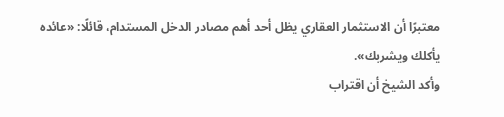معتبرًا أن الاستثمار العقاري يظل أحد أهم مصادر الدخل المستدام، قائلًا: «عائده يأكلك ويشربك».
وأكد الشيخ أن اقتراب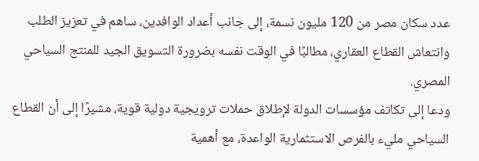عدد سكان مصر من 120 مليون نسمة، إلى جانب أعداد الوافدين، ساهم في تعزيز الطلب وانتعاش القطاع العقاري، مطالبًا في الوقت نفسه بضرورة التسويق الجيد للمنتج السياحي المصري.
ودعا إلى تكاتف مؤسسات الدولة لإطلاق حملات ترويجية دولية قوية، مشيرًا إلى أن القطاع السياحي مليء بالفرص الاستثمارية الواعدة، مع أهمية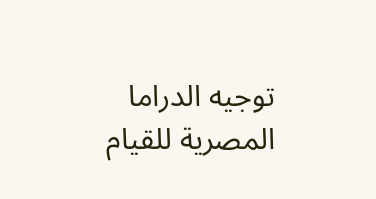توجيه الدراما المصرية للقيام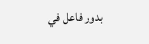بدور فاعل في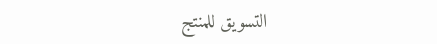التسويق للمنتج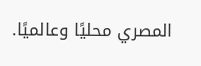المصري محليًا وعالميًا.